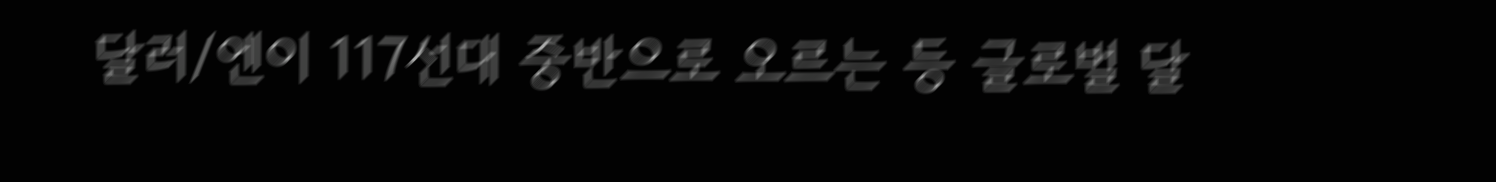달러/엔이 117선대 중반으로 오르는 등 글로벌 달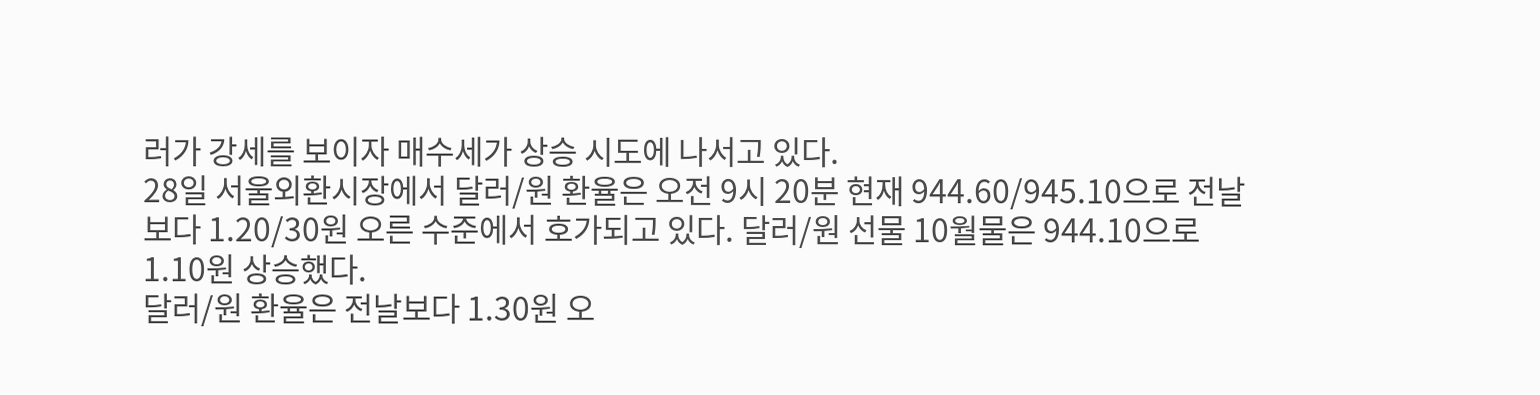러가 강세를 보이자 매수세가 상승 시도에 나서고 있다.
28일 서울외환시장에서 달러/원 환율은 오전 9시 20분 현재 944.60/945.10으로 전날보다 1.20/30원 오른 수준에서 호가되고 있다. 달러/원 선물 10월물은 944.10으로 1.10원 상승했다.
달러/원 환율은 전날보다 1.30원 오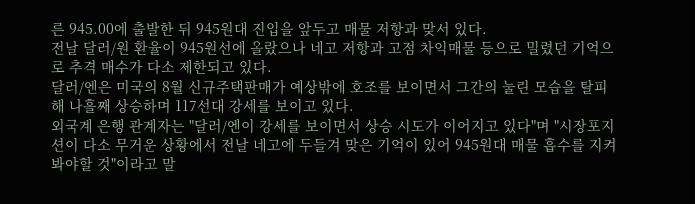른 945.00에 출발한 뒤 945원대 진입을 앞두고 매물 저항과 맞서 있다.
전날 달러/원 환율이 945원선에 올랐으나 네고 저항과 고점 차익매물 등으로 밀렸던 기억으로 추격 매수가 다소 제한되고 있다.
달러/엔은 미국의 8월 신규주택판매가 예상밖에 호조를 보이면서 그간의 눌린 모습을 탈피해 나흘째 상승하며 117선대 강세를 보이고 있다.
외국계 은행 관계자는 "달러/엔이 강세를 보이면서 상승 시도가 이어지고 있다"며 "시장포지션이 다소 무거운 상황에서 전날 네고에 두들겨 맞은 기억이 있어 945원대 매물 흡수를 지켜봐야할 것"이라고 말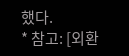했다.
* 참고: [외환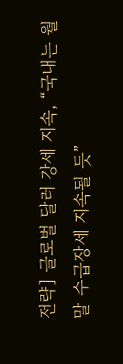전략] 글로벌 달러 강세 지속, “국내는 월말 수급장세 지속될 듯”